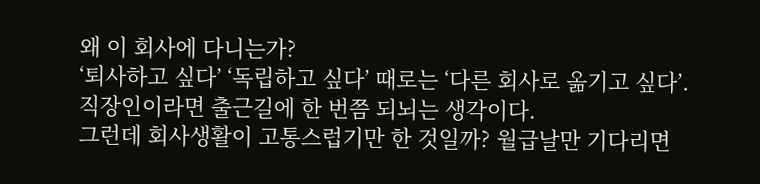왜 이 회사에 다니는가?
‘퇴사하고 싶다’ ‘독립하고 싶다’ 때로는 ‘다른 회사로 옮기고 싶다’.
직장인이라면 출근길에 한 번쯤 되뇌는 생각이다.
그런데 회사생활이 고통스럽기만 한 것일까? 월급날만 기다리면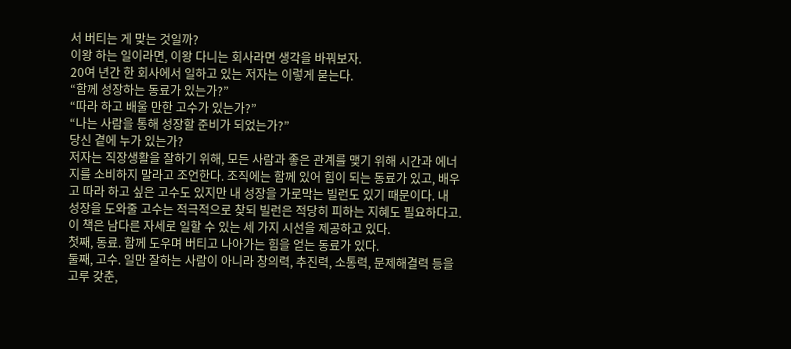서 버티는 게 맞는 것일까?
이왕 하는 일이라면, 이왕 다니는 회사라면 생각을 바꿔보자.
20여 년간 한 회사에서 일하고 있는 저자는 이렇게 묻는다.
“함께 성장하는 동료가 있는가?”
“따라 하고 배울 만한 고수가 있는가?”
“나는 사람을 통해 성장할 준비가 되었는가?”
당신 곁에 누가 있는가?
저자는 직장생활을 잘하기 위해, 모든 사람과 좋은 관계를 맺기 위해 시간과 에너지를 소비하지 말라고 조언한다. 조직에는 함께 있어 힘이 되는 동료가 있고, 배우고 따라 하고 싶은 고수도 있지만 내 성장을 가로막는 빌런도 있기 때문이다. 내 성장을 도와줄 고수는 적극적으로 찾되 빌런은 적당히 피하는 지혜도 필요하다고.
이 책은 남다른 자세로 일할 수 있는 세 가지 시선을 제공하고 있다.
첫째, 동료. 함께 도우며 버티고 나아가는 힘을 얻는 동료가 있다.
둘째, 고수. 일만 잘하는 사람이 아니라 창의력, 추진력, 소통력, 문제해결력 등을 고루 갖춘,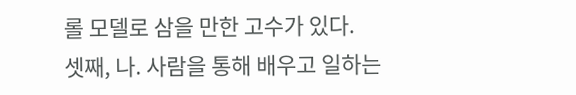롤 모델로 삼을 만한 고수가 있다.
셋째, 나. 사람을 통해 배우고 일하는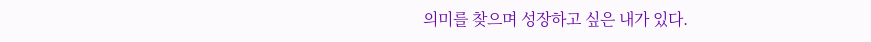의미를 찾으며 성장하고 싶은 내가 있다.